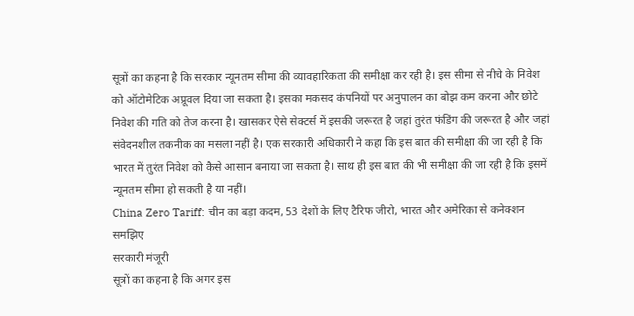सूत्रों का कहना है कि सरकार न्यूनतम सीमा की व्यावहारिकता की समीक्षा कर रही है। इस सीमा से नीचे के निवेश को ऑटोमेटिक अप्रूवल दिया जा सकता है। इसका मकसद कंपनियों पर अनुपालन का बोझ कम करना और छोटे निवेश की गति को तेज करना है। खासकर ऐसे सेक्टर्स में इसकी जरूरत है जहां तुरंत फंडिंग की जरूरत है और जहां संवेदनशील तकनीक का मसला नहीं है। एक सरकारी अधिकारी ने कहा कि इस बात की समीक्षा की जा रही है कि भारत में तुरंत निवेश को कैसे आसान बनाया जा सकता है। साथ ही इस बात की भी समीक्षा की जा रही है कि इसमें न्यूनतम सीमा हो सकती है या नहीं।
China Zero Tariff: चीन का बड़ा कदम, 53 देशों के लिए टैरिफ जीरो, भारत और अमेरिका से कनेक्शन समझिए
सरकारी मंजूरी
सूत्रों का कहना है कि अगर इस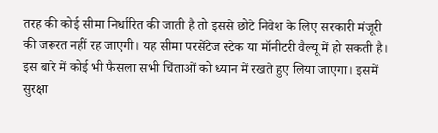तरह की कोई सीमा निर्धारित की जाती है तो इससे छोटे निवेश के लिए सरकारी मंजूरी की जरूरत नहीं रह जाएगी। यह सीमा परसेंटेज स्टेक या मॉनीटरी वैल्यू में हो सकती है। इस बारे में कोई भी फैसला सभी चिंताओं को ध्यान में रखते हुए लिया जाएगा। इसमें सुरक्षा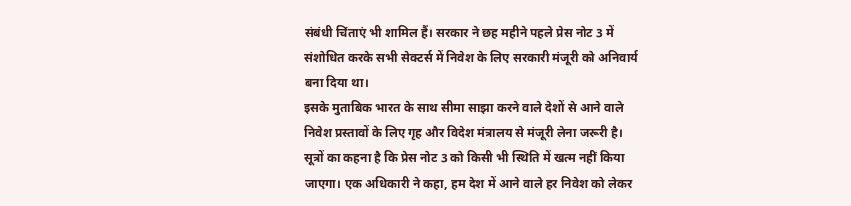संबंधी चिंताएं भी शामिल हैं। सरकार ने छह महीने पहले प्रेस नोट 3 में संशोधित करके सभी सेक्टर्स में निवेश के लिए सरकारी मंजूरी को अनिवार्य बना दिया था।
इसके मुताबिक भारत के साथ सीमा साझा करने वाले देशों से आने वाले निवेश प्रस्तावों के लिए गृह और विदेश मंत्रालय से मंजूरी लेना जरूरी है। सूत्रों का कहना है कि प्रेस नोट 3 को किसी भी स्थिति में खत्म नहीं किया जाएगा। एक अधिकारी ने कहा, हम देश में आने वाले हर निवेश को लेकर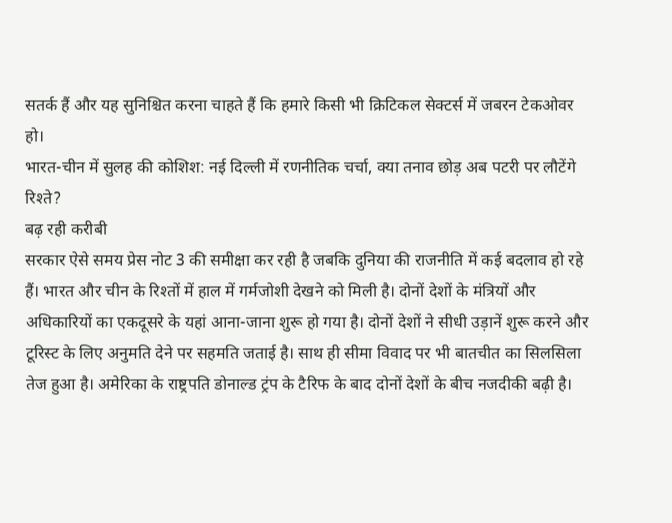सतर्क हैं और यह सुनिश्चित करना चाहते हैं कि हमारे किसी भी क्रिटिकल सेक्टर्स में जबरन टेकओवर हो।
भारत-चीन में सुलह की कोशिश: नई दिल्ली में रणनीतिक चर्चा, क्या तनाव छोड़ अब पटरी पर लौटेंगे रिश्ते?
बढ़ रही करीबी
सरकार ऐसे समय प्रेस नोट 3 की समीक्षा कर रही है जबकि दुनिया की राजनीति में कई बदलाव हो रहे हैं। भारत और चीन के रिश्तों में हाल में गर्मजोशी देखने को मिली है। दोनों देशों के मंत्रियों और अधिकारियों का एकदूसरे के यहां आना-जाना शुरू हो गया है। दोनों देशों ने सीधी उड़ानें शुरू करने और टूरिस्ट के लिए अनुमति देने पर सहमति जताई है। साथ ही सीमा विवाद पर भी बातचीत का सिलसिला तेज हुआ है। अमेरिका के राष्ट्रपति डोनाल्ड ट्रंप के टैरिफ के बाद दोनों देशों के बीच नजदीकी बढ़ी है।